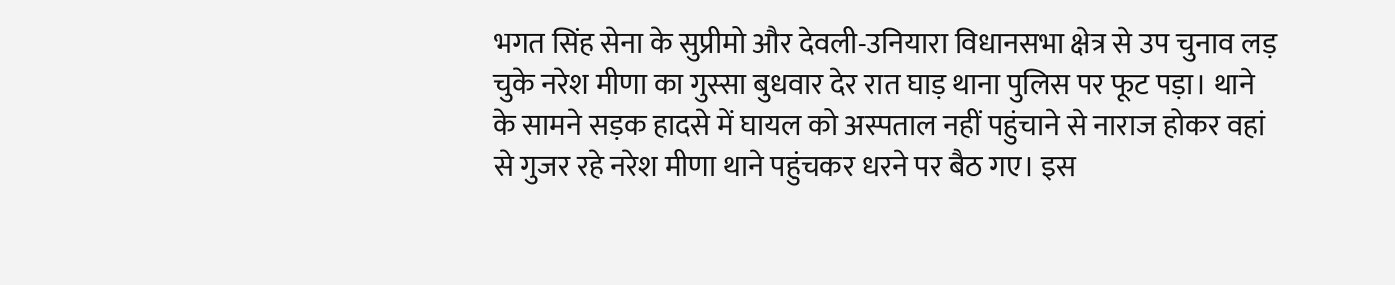भगत सिंह सेना के सुप्रीमो और देवली-उनियारा विधानसभा क्षेत्र से उप चुनाव लड़ चुके नरेश मीणा का गुस्सा बुधवार देर रात घाड़ थाना पुलिस पर फूट पड़ा। थाने के सामने सड़क हादसे में घायल को अस्पताल नहीं पहुंचाने से नाराज होकर वहां से गुजर रहे नरेश मीणा थाने पहुंचकर धरने पर बैठ गए। इस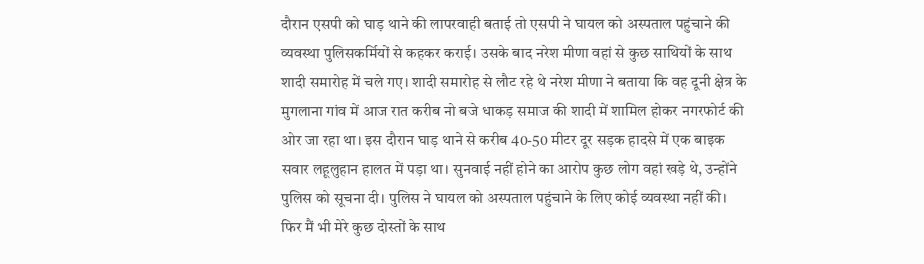दौरान एसपी को घाड़ थाने की लापरवाही बताई तो एसपी ने घायल को अस्पताल पहुंचाने की व्यवस्था पुलिसकर्मियों से कहकर कराई। उसके बाद नरेश मीणा वहां से कुछ साथियों के साथ शादी समारोह में चले गए। शादी समारोह से लौट रहे थे नरेश मीणा ने बताया कि वह दूनी क्षेत्र के मुगलाना गांव में आज रात करीब नो बजे धाकड़ समाज की शादी में शामिल होकर नगरफोर्ट की ओर जा रहा था। इस दौरान घाड़ थाने से करीब 40-50 मीटर दूर सड़क हादसे में एक बाइक सवार लहूलुहान हालत में पड़ा था। सुनवाई नहीं होने का आरोप कुछ लोग वहां खड़े थे, उन्होंने पुलिस को सूचना दी। पुलिस ने घायल को अस्पताल पहुंचाने के लिए कोई व्यवस्था नहीं की। फिर मैं भी मेरे कुछ दोस्तों के साथ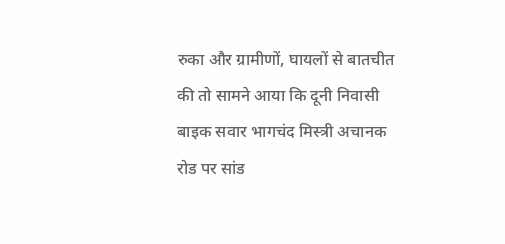रुका और ग्रामीणों, घायलों से बातचीत की तो सामने आया कि दूनी निवासी बाइक सवार भागचंद मिस्त्री अचानक रोड पर सांड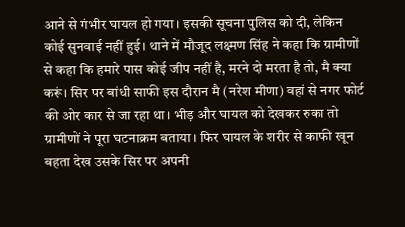आने से गंभीर घायल हो गया। इसकी सूचना पुलिस को दी, लेकिन कोई सुनवाई नहीं हुई। थाने में मौजूद लक्ष्मण सिंह ने कहा कि ग्रामीणों से कहा कि हमारे पास कोई जीप नहीं है, मरने दो मरता है तो, मै क्या करूं। सिर पर बांधी साफी इस दौरान मै (नरेश मीणा) वहां से नगर फोर्ट की ओर कार से जा रहा था। भीड़ और घायल को देखकर रुका तो ग्रामीणों ने पूरा घटनाक्रम बताया। फिर घायल के शरीर से काफी खून बहता देख उसके सिर पर अपनी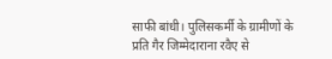साफी बांधी। पुलिसकर्मी के ग्रामीणों के प्रति गैर जिम्मेदाराना रवैए से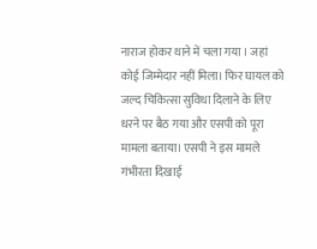नाराज होकर थाने में चला गया । जहां कोई जिम्मेदार नहीं मिला। फिर घायल को जल्द चिकित्सा सुविधा दिलाने के लिए धरने पर बैठ गया और एसपी को पूरा मामला बताया। एसपी ने इस मामले गंभीरता दिखाई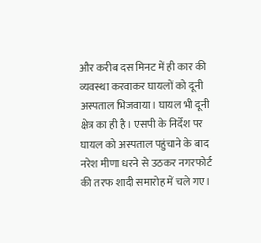और करीब दस मिनट में ही कार की व्यवस्था करवाकर घायलों को दूनी अस्पताल भिजवाया। घायल भी दूनी क्षेत्र का ही है। एसपी के निर्देश पर घायल को अस्पताल पहुंचाने के बाद नरेश मीणा धरने से उठकर नगरफोर्ट की तरफ शादी समारोह में चले गए।